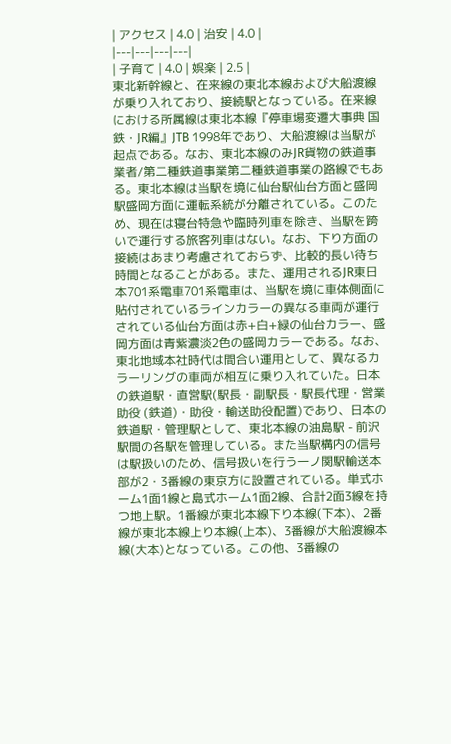| アクセス | 4.0 | 治安 | 4.0 |
|---|---|---|---|
| 子育て | 4.0 | 娯楽 | 2.5 |
東北新幹線と、在来線の東北本線および大船渡線が乗り入れており、接続駅となっている。在来線における所属線は東北本線『停車場変遷大事典 国鉄・JR編』JTB 1998年であり、大船渡線は当駅が起点である。なお、東北本線のみJR貨物の鉄道事業者/第二種鉄道事業第二種鉄道事業の路線でもある。東北本線は当駅を境に仙台駅仙台方面と盛岡駅盛岡方面に運転系統が分離されている。このため、現在は寝台特急や臨時列車を除き、当駅を跨いで運行する旅客列車はない。なお、下り方面の接続はあまり考慮されておらず、比較的長い待ち時間となることがある。また、運用されるJR東日本701系電車701系電車は、当駅を境に車体側面に貼付されているラインカラーの異なる車両が運行されている仙台方面は赤+白+緑の仙台カラー、盛岡方面は青紫濃淡2色の盛岡カラーである。なお、東北地域本社時代は間合い運用として、異なるカラーリングの車両が相互に乗り入れていた。日本の鉄道駅・直営駅(駅長・副駅長・駅長代理・営業助役 (鉄道)・助役・輸送助役配置)であり、日本の鉄道駅・管理駅として、東北本線の油島駅 - 前沢駅間の各駅を管理している。また当駅構内の信号は駅扱いのため、信号扱いを行う一ノ関駅輸送本部が2・3番線の東京方に設置されている。単式ホーム1面1線と島式ホーム1面2線、合計2面3線を持つ地上駅。1番線が東北本線下り本線(下本)、2番線が東北本線上り本線(上本)、3番線が大船渡線本線(大本)となっている。この他、3番線の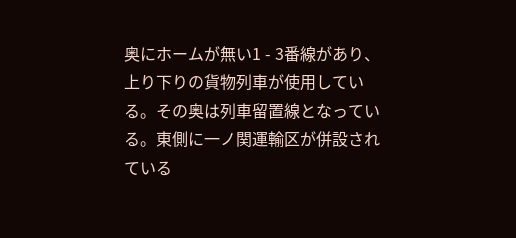奥にホームが無い1 - 3番線があり、上り下りの貨物列車が使用している。その奥は列車留置線となっている。東側に一ノ関運輸区が併設されている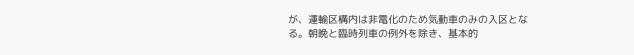が、運輸区構内は非電化のため気動車のみの入区となる。朝晩と臨時列車の例外を除き、基本的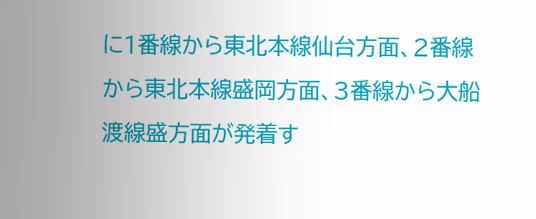に1番線から東北本線仙台方面、2番線から東北本線盛岡方面、3番線から大船渡線盛方面が発着す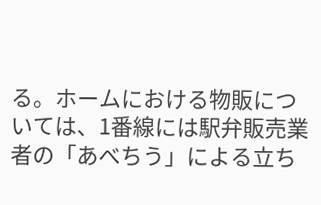る。ホームにおける物販については、1番線には駅弁販売業者の「あべちう」による立ち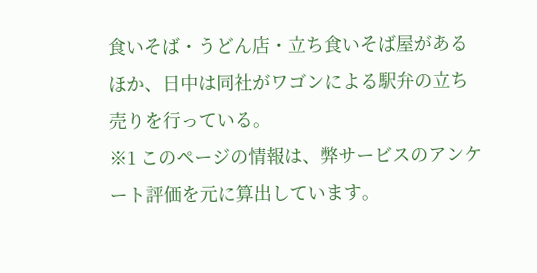食いそば・うどん店・立ち食いそば屋があるほか、日中は同社がワゴンによる駅弁の立ち売りを行っている。
※1 このページの情報は、弊サービスのアンケート評価を元に算出しています。